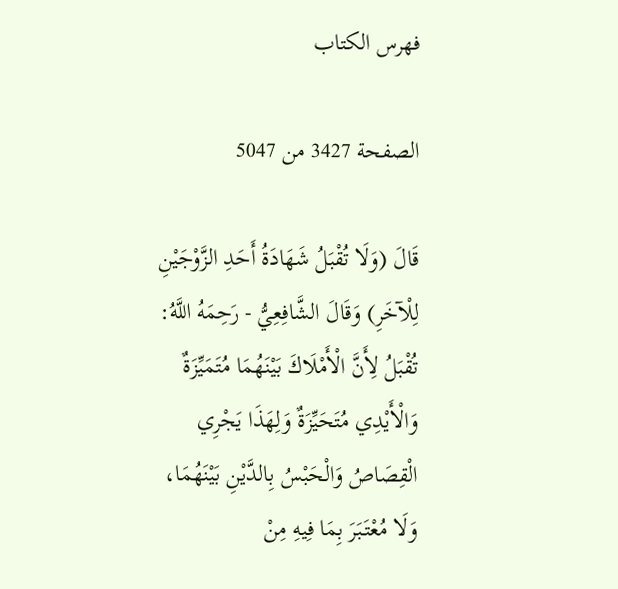فهرس الكتاب

الصفحة 3427 من 5047

قَالَ (وَلَا تُقْبَلُ شَهَادَةُ أَحَدِ الزَّوْجَيْنِ لِلْآخَرِ) وَقَالَ الشَّافِعِيُّ - رَحِمَهُ اللَّهُ: تُقْبَلُ لِأَنَّ الْأَمْلَاكَ بَيْنَهُمَا مُتَمَيِّزَةٌ وَالْأَيْدِي مُتَحَيِّزَةٌ وَلِهَذَا يَجْرِي الْقِصَاصُ وَالْحَبْسُ بِالدَّيْنِ بَيْنَهُمَا، وَلَا مُعْتَبَرَ بِمَا فِيهِ مِنْ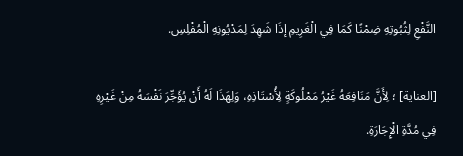النَّفْعِ لِثُبُوتِهِ ضِمْنًا كَمَا فِي الْغَرِيمِ إذَا شَهِدَ لِمَدْيُونِهِ الْمُفْلِسِ.

[العناية] ؛ لِأَنَّ مَنَافِعَهُ غَيْرُ مَمْلُوكَةٍ لِأُسْتَاذِهِ، وَلِهَذَا لَهُ أَنْ يُؤَجِّرَ نَفْسَهُ مِنْ غَيْرِهِ فِي مُدَّةِ الْإِجَارَةِ.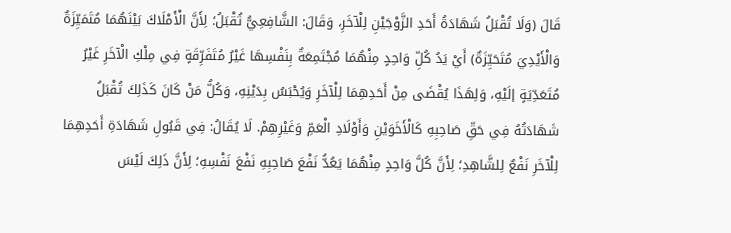قَالَ (وَلَا تُقْبَلُ شَهَادَةُ أَحَدِ الزَّوْجَيْنِ لِلْآخَرِ، وَقَالَ: الشَّافِعِيُّ تُقْبَلُ؛ لِأَنَّ الْأَمْلَاكَ بَيْنَهُمَا مُتَمَيِّزَةٌ وَالْأَيْدِيَ مُتَحَيِّزَةٌ) أَيْ يَدُ كُلِّ وَاحِدٍ مِنْهُمَا مُجْتَمِعَةٌ بِنَفْسِهَا غَيْرُ مُتَفَرِّقَةٍ فِي مِلْكِ الْآخَرِ غَيْرُ مُتَعَدِّيَةٍ إلَيْهِ، وَلِهَذَا يُقْضَى مِنْ أَحَدِهِمَا لِلْآخَرِ وَيُحْبَسُ بِدَيْنِهِ، وَكُلُّ مَنْ كَانَ كَذَلِكَ تُقْبَلُ شَهَادَتُهُ فِي حَقِّ صَاحِبِهِ كَالْأَخَوَيْنِ وَأَوْلَادِ الْعَمِّ وَغَيْرِهِمْ. لَا يُقَالُ: فِي قَبُولِ شَهَادَةِ أَحَدِهِمَا لِلْآخَرِ نَفْعٌ لِلشَّاهِدِ؛ لِأَنَّ كُلَّ وَاحِدٍ مِنْهُمَا يَعُدُّ نَفْعَ صَاحِبِهِ نَفْعَ نَفْسِهِ؛ لِأَنَّ ذَلِكَ لَيْسَ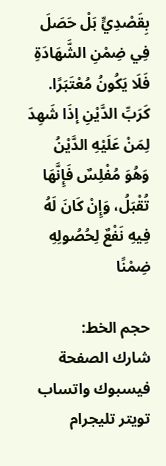بِقَصْدِيٍّ بَلْ حَصَلَ فِي ضِمْنِ الشَّهَادَةِ فَلَا يَكُونُ مُعْتَبَرًا. كَرَبِّ الدَّيْنِ إذَا شَهِدَ لِمَنْ عَلَيْهِ الدَّيْنُ وَهُوَ مُفْلِسٌ فَإِنَّهَا تُقْبَلُ، وَإِنْ كَانَ لَهُ فِيهِ نَفْعٌ لِحُصُولِهِ ضِمْنًا

حجم الخط:
شارك الصفحة
فيسبوك واتساب تويتر تليجرام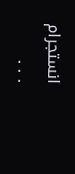انستجرام
. . .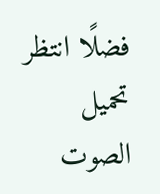فضلًا انتظر تحميل الصوت